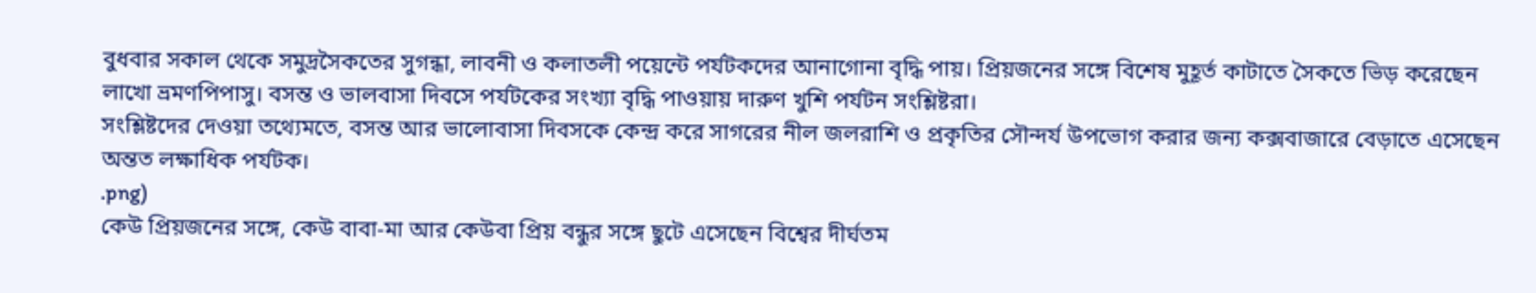বুধবার সকাল থেকে সমুদ্রসৈকতের সুগন্ধা, লাবনী ও কলাতলী পয়েন্টে পর্যটকদের আনাগোনা বৃদ্ধি পায়। প্রিয়জনের সঙ্গে বিশেষ মুহূর্ত কাটাতে সৈকতে ভিড় করেছেন লাখো ভ্রমণপিপাসু। বসন্ত ও ভালবাসা দিবসে পর্যটকের সংখ্যা বৃদ্ধি পাওয়ায় দারুণ খুশি পর্যটন সংশ্লিষ্টরা।
সংশ্লিষ্টদের দেওয়া তথ্যেমতে, বসন্ত আর ভালোবাসা দিবসকে কেন্দ্র করে সাগরের নীল জলরাশি ও প্রকৃতির সৌন্দর্য উপভোগ করার জন্য কক্সবাজারে বেড়াতে এসেছেন অন্তত লক্ষাধিক পর্যটক।
.png)
কেউ প্রিয়জনের সঙ্গে, কেউ বাবা-মা আর কেউবা প্রিয় বন্ধুর সঙ্গে ছুটে এসেছেন বিশ্বের দীর্ঘতম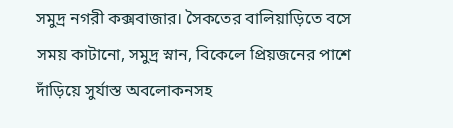সমুদ্র নগরী কক্সবাজার। সৈকতের বালিয়াড়িতে বসে সময় কাটানো, সমুদ্র স্নান, বিকেলে প্রিয়জনের পাশে দাঁড়িয়ে সুর্যাস্ত অবলোকনসহ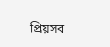প্রিয়সব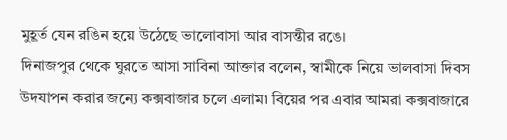মুহূর্ত যেন রঙিন হয়ে উঠেছে ভালোবাসা আর বাসন্তীর রঙে।
দিনাজপুর থেকে ঘুরতে আসা সাবিনা আক্তার বলেন, স্বামীকে নিয়ে ভালবাসা দিবস উদযাপন করার জন্যে কক্সবাজার চলে এলাম৷ বিয়ের পর এবার আমরা কক্সবাজারে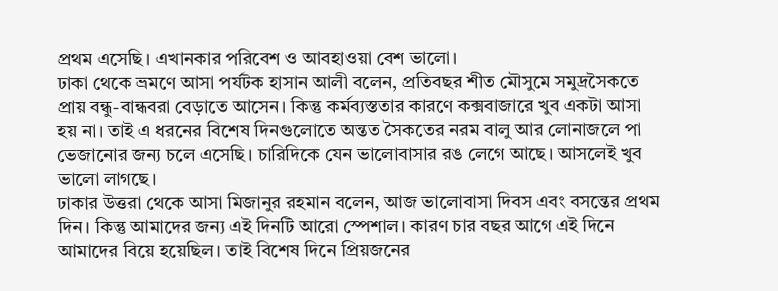প্রথম এসেছি। এখানকার পরিবেশ ও আবহাওয়া বেশ ভালো।
ঢাকা থেকে ভ্রমণে আসা পর্যটক হাসান আলী বলেন, প্রতিবছর শীত মৌসুমে সমুদ্রসৈকতে প্রায় বন্ধু-বান্ধবরা বেড়াতে আসেন। কিন্তু কর্মব্যস্ততার কারণে কক্সবাজারে খুব একটা আসা হয় না। তাই এ ধরনের বিশেষ দিনগুলোতে অন্তত সৈকতের নরম বালু আর লোনাজলে পা ভেজানোর জন্য চলে এসেছি। চারিদিকে যেন ভালোবাসার রঙ লেগে আছে। আসলেই খুব ভালো লাগছে।
ঢাকার উত্তরা থেকে আসা মিজানুর রহমান বলেন, আজ ভালোবাসা দিবস এবং বসন্তের প্রথম দিন। কিন্তু আমাদের জন্য এই দিনটি আরো স্পেশাল। কারণ চার বছর আগে এই দিনে আমাদের বিয়ে হয়েছিল। তাই বিশেষ দিনে প্রিয়জনের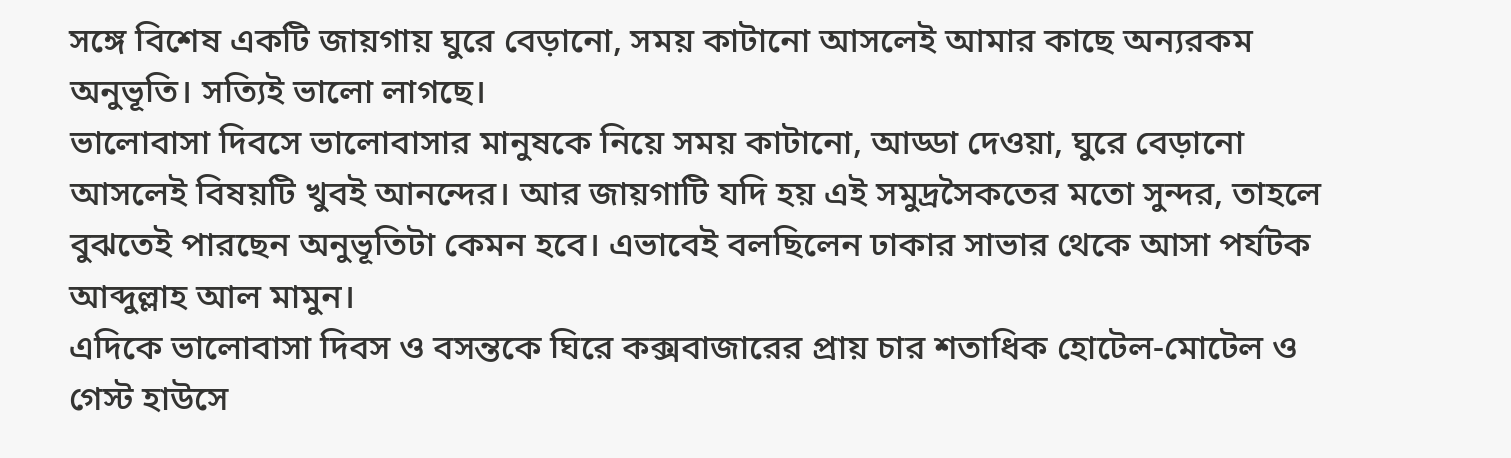সঙ্গে বিশেষ একটি জায়গায় ঘুরে বেড়ানো, সময় কাটানো আসলেই আমার কাছে অন্যরকম অনুভূতি। সত্যিই ভালো লাগছে।
ভালোবাসা দিবসে ভালোবাসার মানুষকে নিয়ে সময় কাটানো, আড্ডা দেওয়া, ঘুরে বেড়ানো আসলেই বিষয়টি খুবই আনন্দের। আর জায়গাটি যদি হয় এই সমুদ্রসৈকতের মতো সুন্দর, তাহলে বুঝতেই পারছেন অনুভূতিটা কেমন হবে। এভাবেই বলছিলেন ঢাকার সাভার থেকে আসা পর্যটক আব্দুল্লাহ আল মামুন।
এদিকে ভালোবাসা দিবস ও বসন্তকে ঘিরে কক্সবাজারের প্রায় চার শতাধিক হোটেল-মোটেল ও গেস্ট হাউসে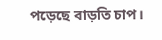পড়েছে বাড়তি চাপ।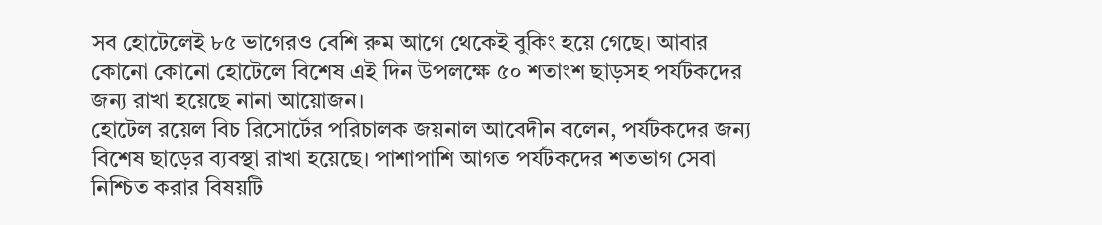সব হোটেলেই ৮৫ ভাগেরও বেশি রুম আগে থেকেই বুকিং হয়ে গেছে। আবার কোনো কোনো হোটেলে বিশেষ এই দিন উপলক্ষে ৫০ শতাংশ ছাড়সহ পর্যটকদের জন্য রাখা হয়েছে নানা আয়োজন।
হোটেল রয়েল বিচ রিসোর্টের পরিচালক জয়নাল আবেদীন বলেন, পর্যটকদের জন্য বিশেষ ছাড়ের ব্যবস্থা রাখা হয়েছে। পাশাপাশি আগত পর্যটকদের শতভাগ সেবা নিশ্চিত করার বিষয়টি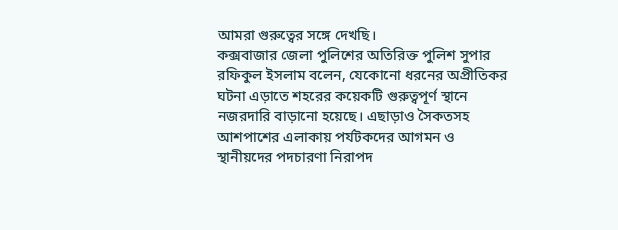আমরা গুরুত্বের সঙ্গে দেখছি।
কক্সবাজার জেলা পুলিশের অতিরিক্ত পুলিশ সুপার রফিকুল ইসলাম বলেন, যেকোনো ধরনের অপ্রীতিকর ঘটনা এড়াতে শহরের কয়েকটি গুরুত্বপূর্ণ স্থানে নজরদারি বাড়ানো হয়েছে। এছাড়াও সৈকতসহ আশপাশের এলাকায় পর্যটকদের আগমন ও স্থানীয়দের পদচারণা নিরাপদ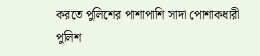করতে পুলিশের পাশাপাশি সাদা পোশাকধারী পুলিশ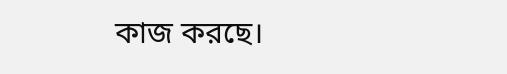কাজ করছে।